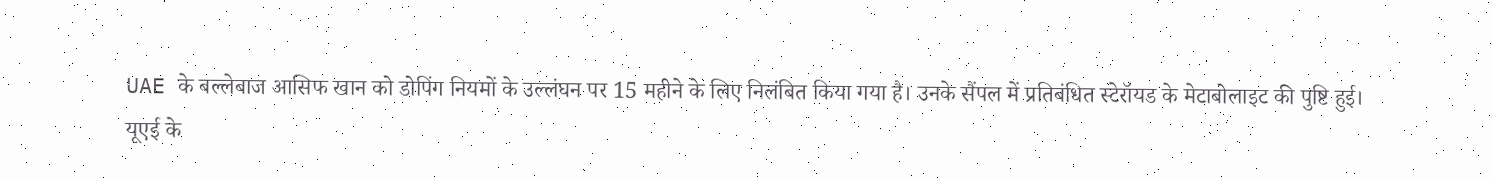UAE के बल्लेबाज आसिफ खान को डोपिंग नियमों के उल्लंघन पर 15 महीने के लिए निलंबित किया गया है। उनके सैंपल में प्रतिबंधित स्टेरॉयड के मेटाबोलाइट की पुष्टि हुई।
यूएई के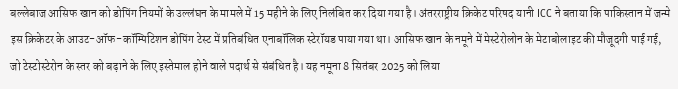बल्लेबाज आसिफ खान को डोपिंग नियमों के उल्लंघन के मामले में 15 महीने के लिए निलंबित कर दिया गया है। अंतरराष्ट्रीय क्रिकेट परिषद यानी ICC ने बताया कि पाकिस्तान में जन्मे इस क्रिकेटर के आउट-ऑफ-कॉम्पिटिशन डोपिंग टेस्ट में प्रतिबंधित एनाबॉलिक स्टेरॉयड पाया गया था। आसिफ खान के नमूने में मेस्टेरोलोन के मेटाबोलाइट की मौजूदगी पाई गई, जो टेस्टोस्टेरोन के स्तर को बढ़ाने के लिए इस्तेमाल होने वाले पदार्थ से संबंधित है। यह नमूना 8 सितंबर 2025 को लिया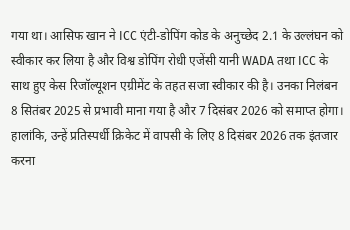गया था। आसिफ खान ने ICC एंटी-डोपिंग कोड के अनुच्छेद 2.1 के उल्लंघन को स्वीकार कर लिया है और विश्व डोपिंग रोधी एजेंसी यानी WADA तथा ICC के साथ हुए केस रिजॉल्यूशन एग्रीमेंट के तहत सजा स्वीकार की है। उनका निलंबन 8 सितंबर 2025 से प्रभावी माना गया है और 7 दिसंबर 2026 को समाप्त होगा। हालांकि, उन्हें प्रतिस्पर्धी क्रिकेट में वापसी के लिए 8 दिसंबर 2026 तक इंतजार करना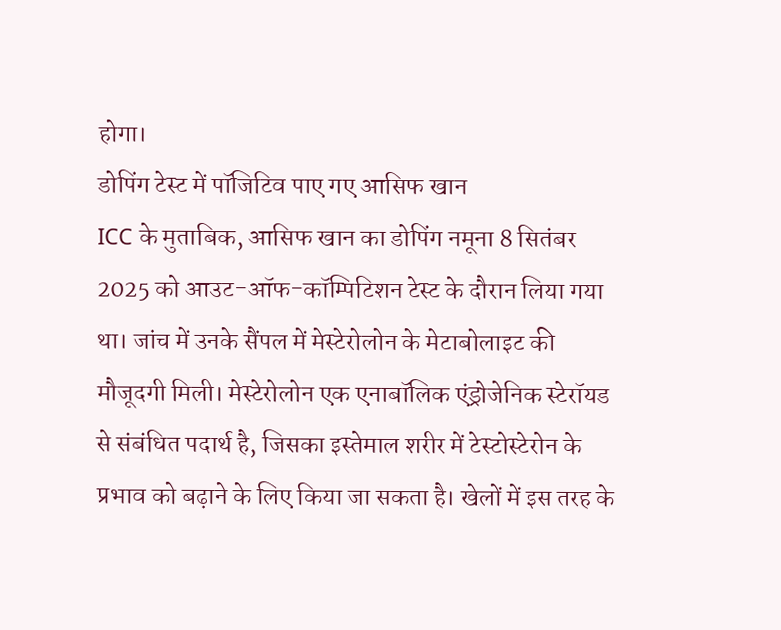होगा।
डोपिंग टेस्ट में पॉजिटिव पाए गए आसिफ खान
ICC के मुताबिक, आसिफ खान का डोपिंग नमूना 8 सितंबर 2025 को आउट-ऑफ-कॉम्पिटिशन टेस्ट के दौरान लिया गया था। जांच में उनके सैंपल में मेस्टेरोलोन के मेटाबोलाइट की मौजूदगी मिली। मेस्टेरोलोन एक एनाबॉलिक एंड्रोजेनिक स्टेरॉयड से संबंधित पदार्थ है, जिसका इस्तेमाल शरीर में टेस्टोस्टेरोन के प्रभाव को बढ़ाने के लिए किया जा सकता है। खेलों में इस तरह के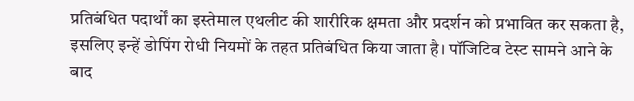प्रतिबंधित पदार्थों का इस्तेमाल एथलीट की शारीरिक क्षमता और प्रदर्शन को प्रभावित कर सकता है, इसलिए इन्हें डोपिंग रोधी नियमों के तहत प्रतिबंधित किया जाता है। पॉजिटिव टेस्ट सामने आने के बाद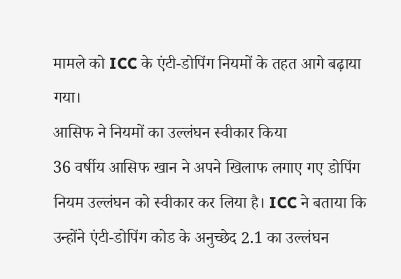मामले को ICC के एंटी-डोपिंग नियमों के तहत आगे बढ़ाया गया।
आसिफ ने नियमों का उल्लंघन स्वीकार किया
36 वर्षीय आसिफ खान ने अपने खिलाफ लगाए गए डोपिंग नियम उल्लंघन को स्वीकार कर लिया है। ICC ने बताया कि उन्होंने एंटी-डोपिंग कोड के अनुच्छेद 2.1 का उल्लंघन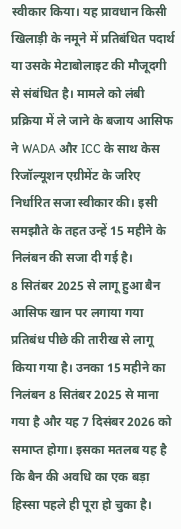स्वीकार किया। यह प्रावधान किसी खिलाड़ी के नमूने में प्रतिबंधित पदार्थ या उसके मेटाबोलाइट की मौजूदगी से संबंधित है। मामले को लंबी प्रक्रिया में ले जाने के बजाय आसिफ ने WADA और ICC के साथ केस रिजॉल्यूशन एग्रीमेंट के जरिए निर्धारित सजा स्वीकार की। इसी समझौते के तहत उन्हें 15 महीने के निलंबन की सजा दी गई है।
8 सितंबर 2025 से लागू हुआ बैन
आसिफ खान पर लगाया गया प्रतिबंध पीछे की तारीख से लागू किया गया है। उनका 15 महीने का निलंबन 8 सितंबर 2025 से माना गया है और यह 7 दिसंबर 2026 को समाप्त होगा। इसका मतलब यह है कि बैन की अवधि का एक बड़ा हिस्सा पहले ही पूरा हो चुका है।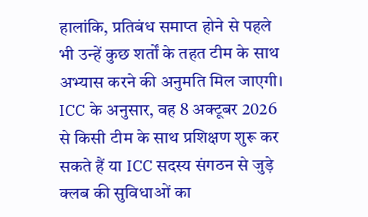हालांकि, प्रतिबंध समाप्त होने से पहले भी उन्हें कुछ शर्तों के तहत टीम के साथ अभ्यास करने की अनुमति मिल जाएगी। ICC के अनुसार, वह 8 अक्टूबर 2026 से किसी टीम के साथ प्रशिक्षण शुरू कर सकते हैं या ICC सदस्य संगठन से जुड़े क्लब की सुविधाओं का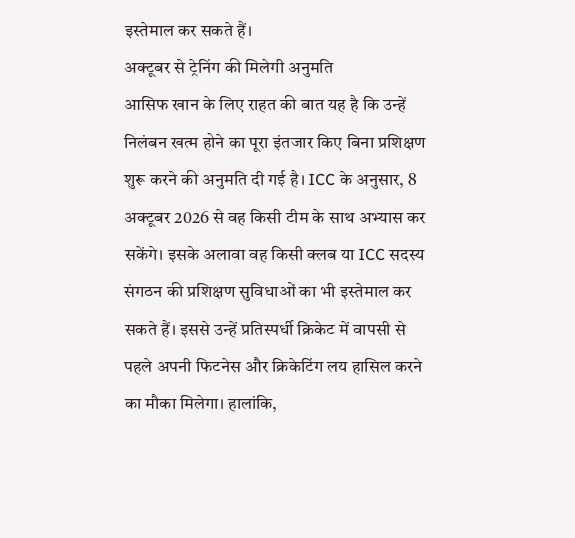इस्तेमाल कर सकते हैं।
अक्टूबर से ट्रेनिंग की मिलेगी अनुमति
आसिफ खान के लिए राहत की बात यह है कि उन्हें निलंबन खत्म होने का पूरा इंतजार किए बिना प्रशिक्षण शुरू करने की अनुमति दी गई है। ICC के अनुसार, 8 अक्टूबर 2026 से वह किसी टीम के साथ अभ्यास कर सकेंगे। इसके अलावा वह किसी क्लब या ICC सदस्य संगठन की प्रशिक्षण सुविधाओं का भी इस्तेमाल कर सकते हैं। इससे उन्हें प्रतिस्पर्धी क्रिकेट में वापसी से पहले अपनी फिटनेस और क्रिकेटिंग लय हासिल करने का मौका मिलेगा। हालांकि,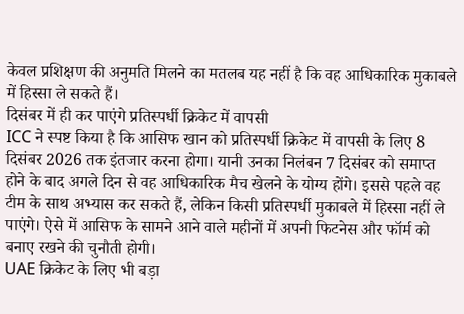केवल प्रशिक्षण की अनुमति मिलने का मतलब यह नहीं है कि वह आधिकारिक मुकाबले में हिस्सा ले सकते हैं।
दिसंबर में ही कर पाएंगे प्रतिस्पर्धी क्रिकेट में वापसी
ICC ने स्पष्ट किया है कि आसिफ खान को प्रतिस्पर्धी क्रिकेट में वापसी के लिए 8 दिसंबर 2026 तक इंतजार करना होगा। यानी उनका निलंबन 7 दिसंबर को समाप्त होने के बाद अगले दिन से वह आधिकारिक मैच खेलने के योग्य होंगे। इससे पहले वह टीम के साथ अभ्यास कर सकते हैं, लेकिन किसी प्रतिस्पर्धी मुकाबले में हिस्सा नहीं ले पाएंगे। ऐसे में आसिफ के सामने आने वाले महीनों में अपनी फिटनेस और फॉर्म को बनाए रखने की चुनौती होगी।
UAE क्रिकेट के लिए भी बड़ा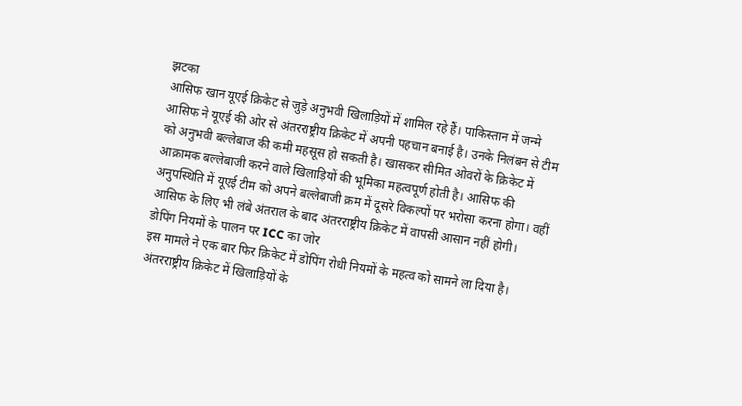झटका
आसिफ खान यूएई क्रिकेट से जुड़े अनुभवी खिलाड़ियों में शामिल रहे हैं। पाकिस्तान में जन्मे आसिफ ने यूएई की ओर से अंतरराष्ट्रीय क्रिकेट में अपनी पहचान बनाई है। उनके निलंबन से टीम को अनुभवी बल्लेबाज की कमी महसूस हो सकती है। खासकर सीमित ओवरों के क्रिकेट में आक्रामक बल्लेबाजी करने वाले खिलाड़ियों की भूमिका महत्वपूर्ण होती है। आसिफ की अनुपस्थिति में यूएई टीम को अपने बल्लेबाजी क्रम में दूसरे विकल्पों पर भरोसा करना होगा। वहीं आसिफ के लिए भी लंबे अंतराल के बाद अंतरराष्ट्रीय क्रिकेट में वापसी आसान नहीं होगी।
डोपिंग नियमों के पालन पर ICC का जोर
इस मामले ने एक बार फिर क्रिकेट में डोपिंग रोधी नियमों के महत्व को सामने ला दिया है। अंतरराष्ट्रीय क्रिकेट में खिलाड़ियों के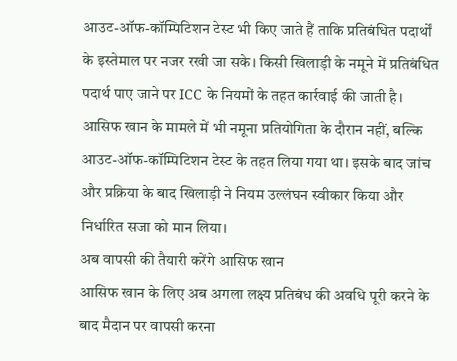आउट-ऑफ-कॉम्पिटिशन टेस्ट भी किए जाते हैं ताकि प्रतिबंधित पदार्थों के इस्तेमाल पर नजर रखी जा सके। किसी खिलाड़ी के नमूने में प्रतिबंधित पदार्थ पाए जाने पर ICC के नियमों के तहत कार्रवाई की जाती है। आसिफ खान के मामले में भी नमूना प्रतियोगिता के दौरान नहीं, बल्कि आउट-ऑफ-कॉम्पिटिशन टेस्ट के तहत लिया गया था। इसके बाद जांच और प्रक्रिया के बाद खिलाड़ी ने नियम उल्लंघन स्वीकार किया और निर्धारित सजा को मान लिया।
अब वापसी की तैयारी करेंगे आसिफ खान
आसिफ खान के लिए अब अगला लक्ष्य प्रतिबंध की अवधि पूरी करने के बाद मैदान पर वापसी करना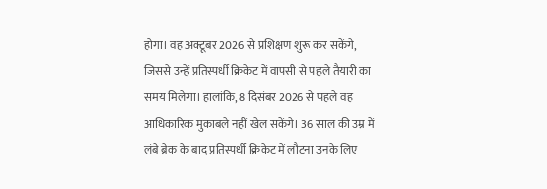होगा। वह अक्टूबर 2026 से प्रशिक्षण शुरू कर सकेंगे, जिससे उन्हें प्रतिस्पर्धी क्रिकेट में वापसी से पहले तैयारी का समय मिलेगा। हालांकि, 8 दिसंबर 2026 से पहले वह आधिकारिक मुकाबले नहीं खेल सकेंगे। 36 साल की उम्र में लंबे ब्रेक के बाद प्रतिस्पर्धी क्रिकेट में लौटना उनके लिए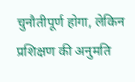चुनौतीपूर्ण होगा, लेकिन प्रशिक्षण की अनुमति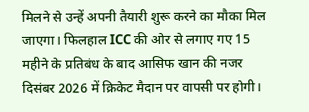मिलने से उन्हें अपनी तैयारी शुरू करने का मौका मिल जाएगा। फिलहाल ICC की ओर से लगाए गए 15 महीने के प्रतिबंध के बाद आसिफ खान की नजर दिसंबर 2026 में क्रिकेट मैदान पर वापसी पर होगी।